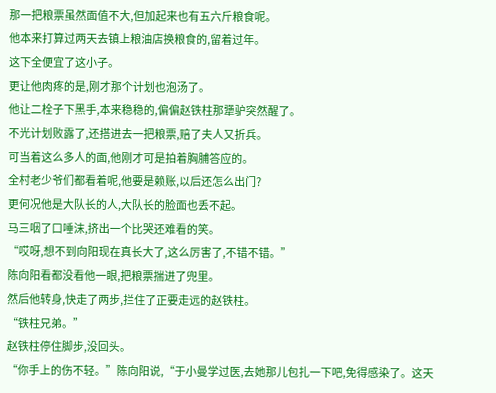那一把粮票虽然面值不大,但加起来也有五六斤粮食呢。
他本来打算过两天去镇上粮油店换粮食的,留着过年。
这下全便宜了这小子。
更让他肉疼的是,刚才那个计划也泡汤了。
他让二栓子下黑手,本来稳稳的,偏偏赵铁柱那犟驴突然醒了。
不光计划败露了,还搭进去一把粮票,赔了夫人又折兵。
可当着这么多人的面,他刚才可是拍着胸脯答应的。
全村老少爷们都看着呢,他要是赖账,以后还怎么出门?
更何况他是大队长的人,大队长的脸面也丢不起。
马三咽了口唾沫,挤出一个比哭还难看的笑。
“哎呀,想不到向阳现在真长大了,这么厉害了,不错不错。”
陈向阳看都没看他一眼,把粮票揣进了兜里。
然后他转身,快走了两步,拦住了正要走远的赵铁柱。
“铁柱兄弟。”
赵铁柱停住脚步,没回头。
“你手上的伤不轻。”陈向阳说,“于小曼学过医,去她那儿包扎一下吧,免得感染了。这天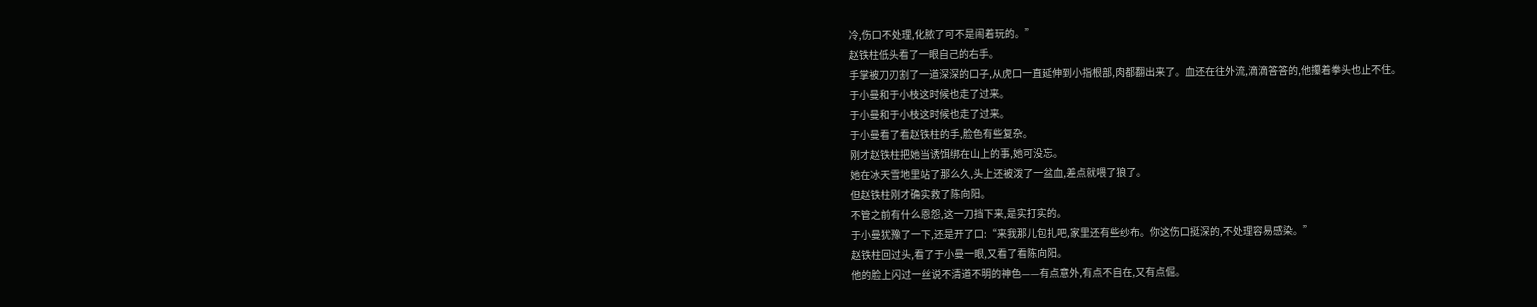冷,伤口不处理,化脓了可不是闹着玩的。”
赵铁柱低头看了一眼自己的右手。
手掌被刀刃割了一道深深的口子,从虎口一直延伸到小指根部,肉都翻出来了。血还在往外流,滴滴答答的,他攥着拳头也止不住。
于小曼和于小枝这时候也走了过来。
于小曼和于小枝这时候也走了过来。
于小曼看了看赵铁柱的手,脸色有些复杂。
刚才赵铁柱把她当诱饵绑在山上的事,她可没忘。
她在冰天雪地里站了那么久,头上还被泼了一盆血,差点就喂了狼了。
但赵铁柱刚才确实救了陈向阳。
不管之前有什么恩怨,这一刀挡下来,是实打实的。
于小曼犹豫了一下,还是开了口:“来我那儿包扎吧,家里还有些纱布。你这伤口挺深的,不处理容易感染。”
赵铁柱回过头,看了于小曼一眼,又看了看陈向阳。
他的脸上闪过一丝说不清道不明的神色——有点意外,有点不自在,又有点倔。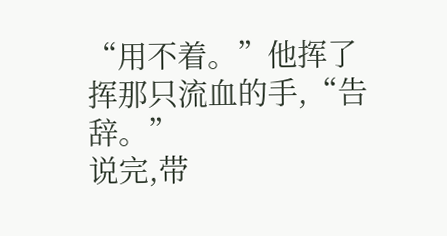“用不着。”他挥了挥那只流血的手,“告辞。”
说完,带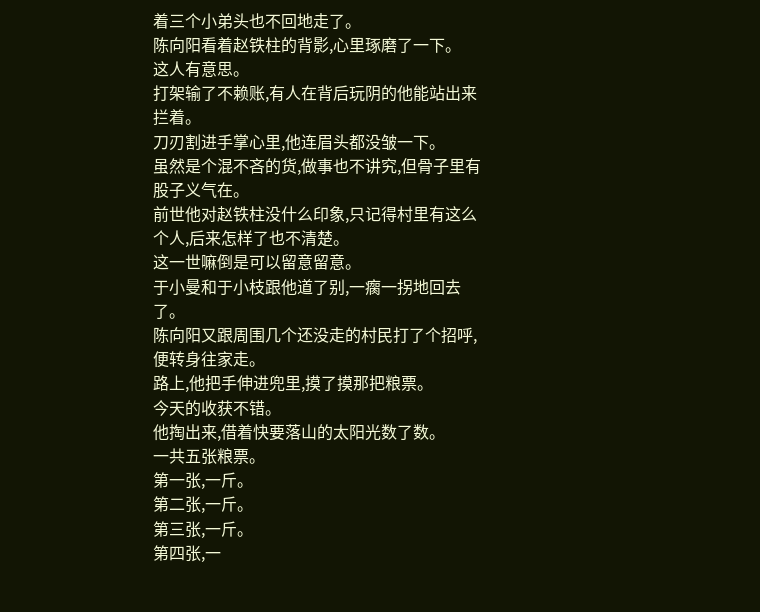着三个小弟头也不回地走了。
陈向阳看着赵铁柱的背影,心里琢磨了一下。
这人有意思。
打架输了不赖账,有人在背后玩阴的他能站出来拦着。
刀刃割进手掌心里,他连眉头都没皱一下。
虽然是个混不吝的货,做事也不讲究,但骨子里有股子义气在。
前世他对赵铁柱没什么印象,只记得村里有这么个人,后来怎样了也不清楚。
这一世嘛倒是可以留意留意。
于小曼和于小枝跟他道了别,一瘸一拐地回去了。
陈向阳又跟周围几个还没走的村民打了个招呼,便转身往家走。
路上,他把手伸进兜里,摸了摸那把粮票。
今天的收获不错。
他掏出来,借着快要落山的太阳光数了数。
一共五张粮票。
第一张,一斤。
第二张,一斤。
第三张,一斤。
第四张,一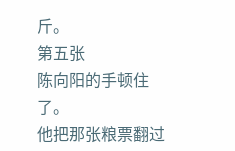斤。
第五张
陈向阳的手顿住了。
他把那张粮票翻过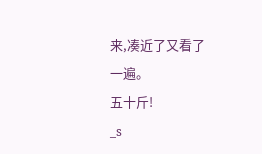来,凑近了又看了一遍。
五十斤!
_s